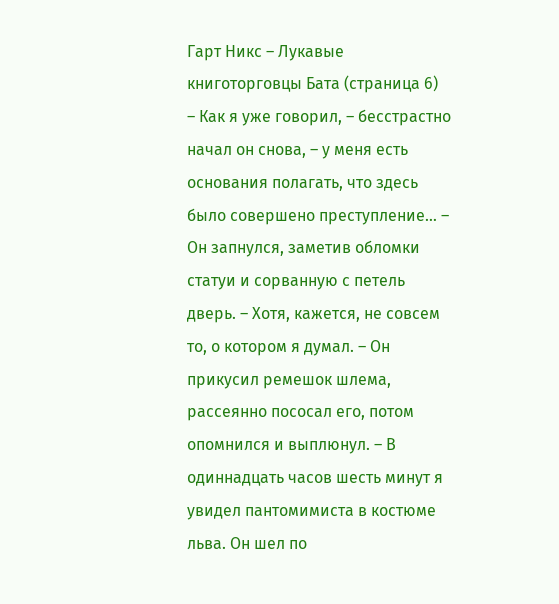Гарт Никс – Лукавые книготорговцы Бата (страница 6)
– Как я уже говорил, – бесстрастно начал он снова, – у меня есть основания полагать, что здесь было совершено преступление… – Он запнулся, заметив обломки статуи и сорванную с петель дверь. – Хотя, кажется, не совсем то, о котором я думал. – Он прикусил ремешок шлема, рассеянно пососал его, потом опомнился и выплюнул. – В одиннадцать часов шесть минут я увидел пантомимиста в костюме льва. Он шел по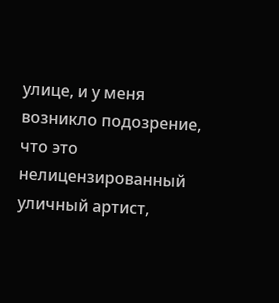улице, и у меня возникло подозрение, что это нелицензированный уличный артист,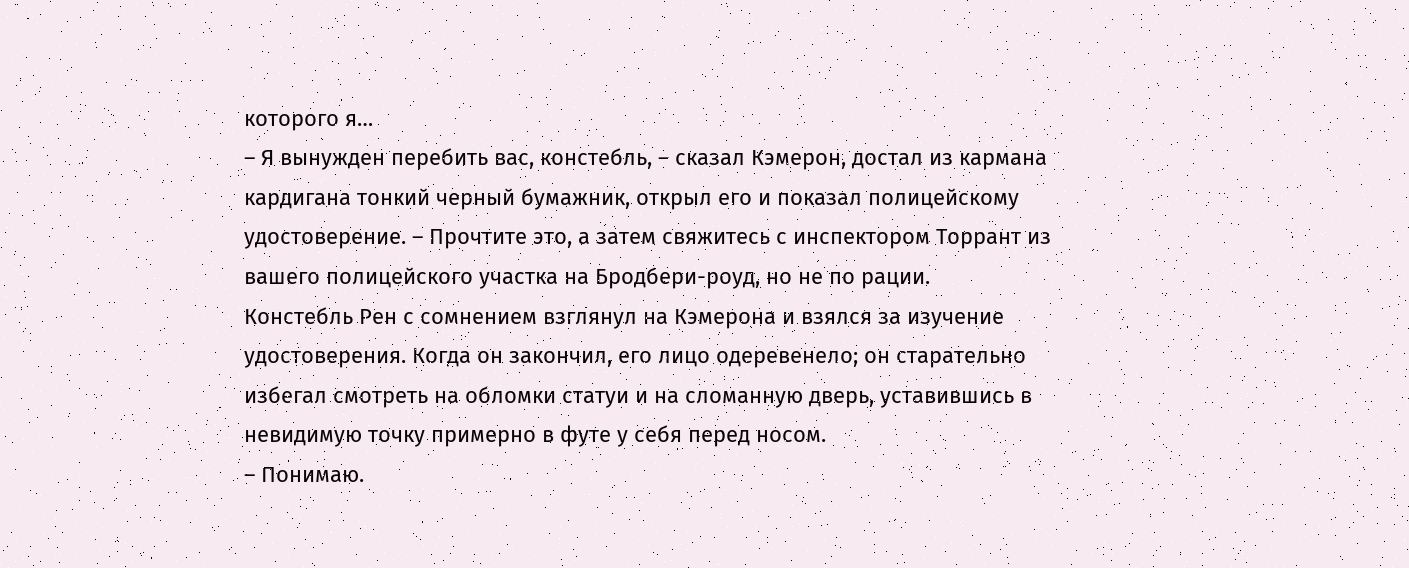которого я…
– Я вынужден перебить вас, констебль, – сказал Кэмерон, достал из кармана кардигана тонкий черный бумажник, открыл его и показал полицейскому удостоверение. – Прочтите это, а затем свяжитесь с инспектором Торрант из вашего полицейского участка на Бродбери-роуд, но не по рации.
Констебль Рен с сомнением взглянул на Кэмерона и взялся за изучение удостоверения. Когда он закончил, его лицо одеревенело; он старательно избегал смотреть на обломки статуи и на сломанную дверь, уставившись в невидимую точку примерно в футе у себя перед носом.
– Понимаю.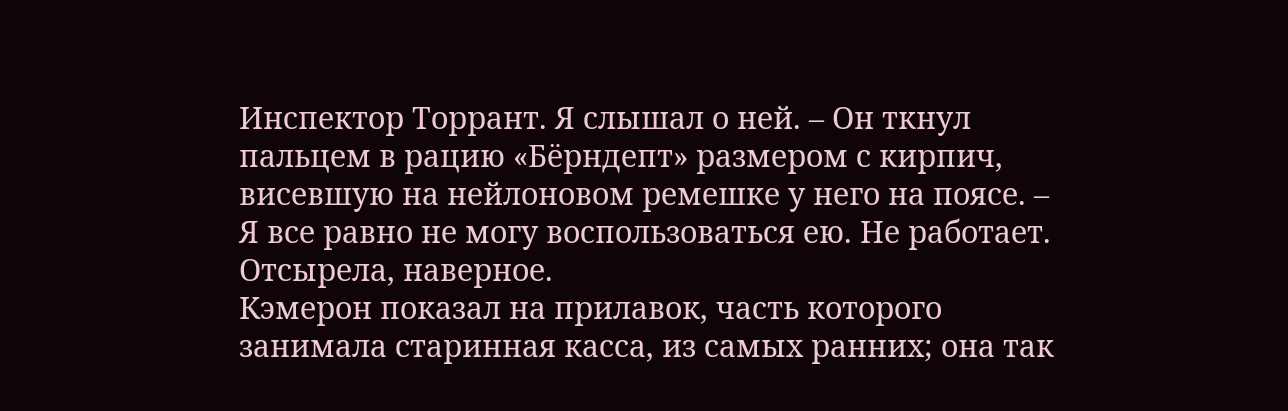Инспектор Торрант. Я слышал о ней. – Он ткнул пальцем в рацию «Бёрндепт» размером с кирпич, висевшую на нейлоновом ремешке у него на поясе. – Я все равно не могу воспользоваться ею. Не работает. Отсырела, наверное.
Кэмерон показал на прилавок, часть которого занимала старинная касса, из самых ранних; она так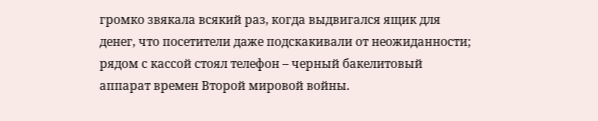громко звякала всякий раз, когда выдвигался ящик для денег, что посетители даже подскакивали от неожиданности; рядом с кассой стоял телефон – черный бакелитовый аппарат времен Второй мировой войны.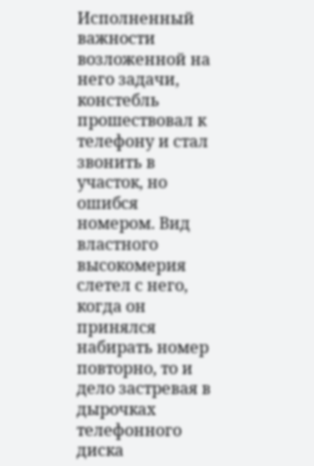Исполненный важности возложенной на него задачи, констебль прошествовал к телефону и стал звонить в участок, но ошибся номером. Вид властного высокомерия слетел с него, когда он принялся набирать номер повторно, то и дело застревая в дырочках телефонного диска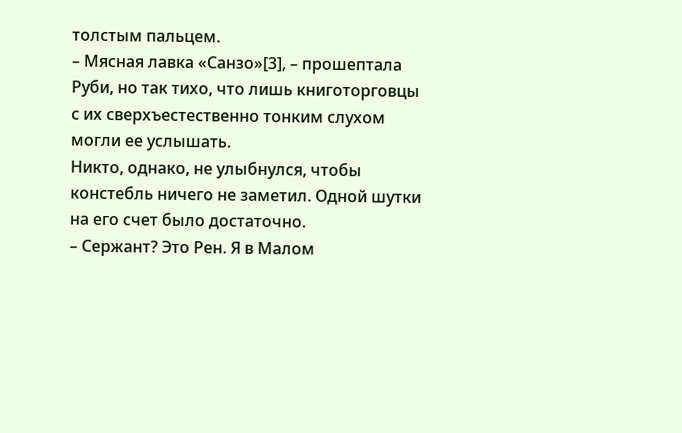толстым пальцем.
– Мясная лавка «Санзо»[3], – прошептала Руби, но так тихо, что лишь книготорговцы с их сверхъестественно тонким слухом могли ее услышать.
Никто, однако, не улыбнулся, чтобы констебль ничего не заметил. Одной шутки на его счет было достаточно.
– Сержант? Это Рен. Я в Малом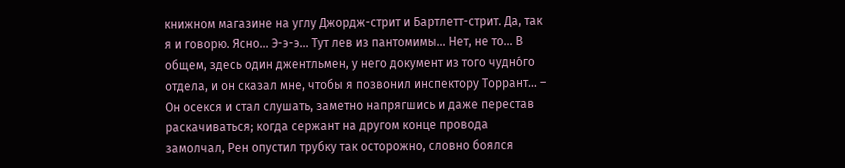книжном магазине на углу Джордж-стрит и Бартлетт-стрит. Да, так я и говорю. Ясно… Э-э-э… Тут лев из пантомимы… Нет, не то… В общем, здесь один джентльмен, у него документ из того чудно́го отдела, и он сказал мне, чтобы я позвонил инспектору Торрант… – Он осекся и стал слушать, заметно напрягшись и даже перестав раскачиваться; когда сержант на другом конце провода замолчал, Рен опустил трубку так осторожно, словно боялся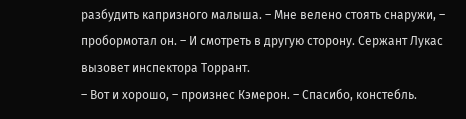разбудить капризного малыша. – Мне велено стоять снаружи, – пробормотал он. – И смотреть в другую сторону. Сержант Лукас вызовет инспектора Торрант.
– Вот и хорошо, – произнес Кэмерон. – Спасибо, констебль.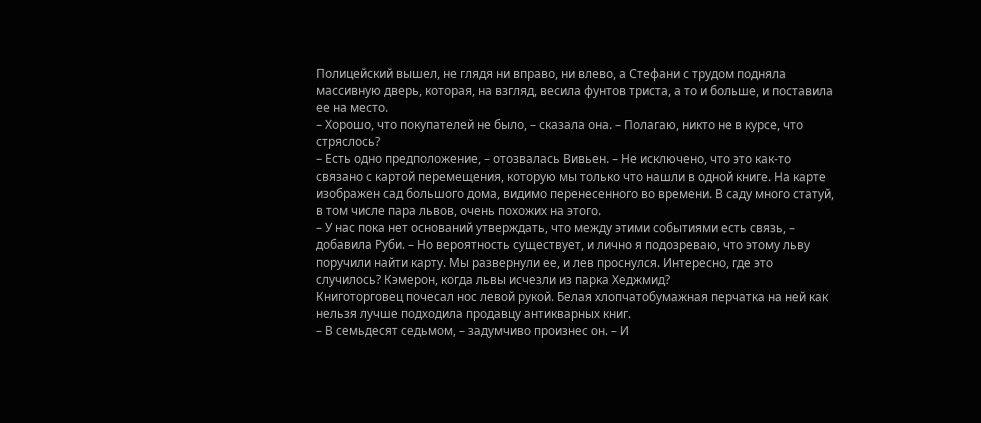Полицейский вышел, не глядя ни вправо, ни влево, а Стефани с трудом подняла массивную дверь, которая, на взгляд, весила фунтов триста, а то и больше, и поставила ее на место.
– Хорошо, что покупателей не было, – сказала она. – Полагаю, никто не в курсе, что стряслось?
– Есть одно предположение, – отозвалась Вивьен. – Не исключено, что это как-то связано с картой перемещения, которую мы только что нашли в одной книге. На карте изображен сад большого дома, видимо перенесенного во времени. В саду много статуй, в том числе пара львов, очень похожих на этого.
– У нас пока нет оснований утверждать, что между этими событиями есть связь, – добавила Руби. – Но вероятность существует, и лично я подозреваю, что этому льву поручили найти карту. Мы развернули ее, и лев проснулся. Интересно, где это случилось? Кэмерон, когда львы исчезли из парка Хеджмид?
Книготорговец почесал нос левой рукой. Белая хлопчатобумажная перчатка на ней как нельзя лучше подходила продавцу антикварных книг.
– В семьдесят седьмом, – задумчиво произнес он. – И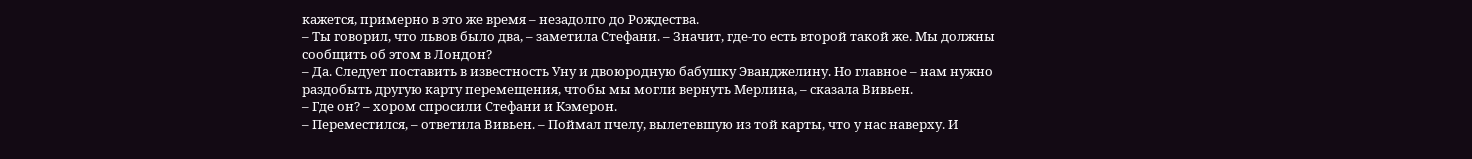кажется, примерно в это же время – незадолго до Рождества.
– Ты говорил, что львов было два, – заметила Стефани. – Значит, где-то есть второй такой же. Мы должны сообщить об этом в Лондон?
– Да. Следует поставить в известность Уну и двоюродную бабушку Эванджелину. Но главное – нам нужно раздобыть другую карту перемещения, чтобы мы могли вернуть Мерлина, – сказала Вивьен.
– Где он? – хором спросили Стефани и Кэмерон.
– Переместился, – ответила Вивьен. – Поймал пчелу, вылетевшую из той карты, что у нас наверху. И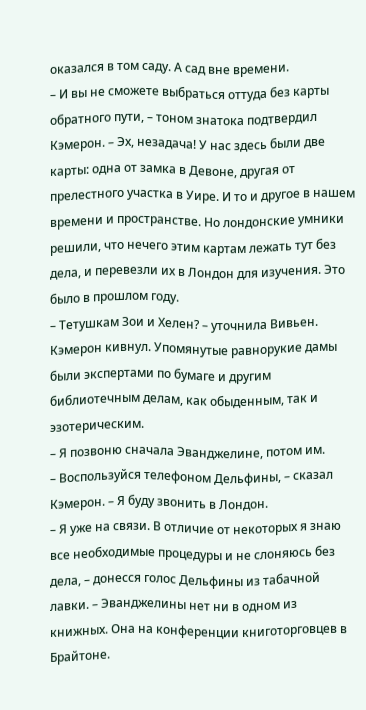оказался в том саду. А сад вне времени.
– И вы не сможете выбраться оттуда без карты обратного пути, – тоном знатока подтвердил Кэмерон. – Эх, незадача! У нас здесь были две карты: одна от замка в Девоне, другая от прелестного участка в Уире. И то и другое в нашем времени и пространстве. Но лондонские умники решили, что нечего этим картам лежать тут без дела, и перевезли их в Лондон для изучения. Это было в прошлом году.
– Тетушкам Зои и Хелен? – уточнила Вивьен.
Кэмерон кивнул. Упомянутые равнорукие дамы были экспертами по бумаге и другим библиотечным делам, как обыденным, так и эзотерическим.
– Я позвоню сначала Эванджелине, потом им.
– Воспользуйся телефоном Дельфины, – сказал Кэмерон. – Я буду звонить в Лондон.
– Я уже на связи. В отличие от некоторых я знаю все необходимые процедуры и не слоняюсь без дела, – донесся голос Дельфины из табачной лавки. – Эванджелины нет ни в одном из книжных. Она на конференции книготорговцев в Брайтоне.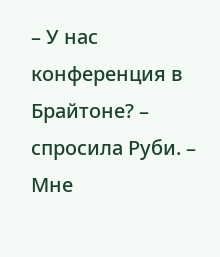– У нас конференция в Брайтоне? – спросила Руби. – Мне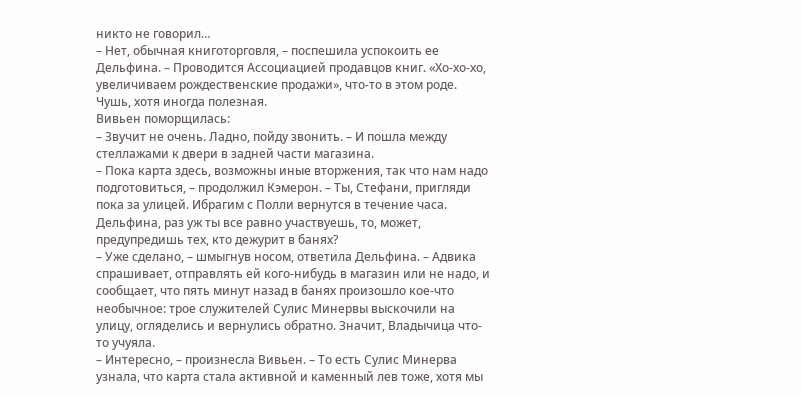никто не говорил…
– Нет, обычная книготорговля, – поспешила успокоить ее Дельфина. – Проводится Ассоциацией продавцов книг. «Хо-хо-хо, увеличиваем рождественские продажи», что-то в этом роде. Чушь, хотя иногда полезная.
Вивьен поморщилась:
– Звучит не очень. Ладно, пойду звонить. – И пошла между стеллажами к двери в задней части магазина.
– Пока карта здесь, возможны иные вторжения, так что нам надо подготовиться, – продолжил Кэмерон. – Ты, Стефани, пригляди пока за улицей. Ибрагим с Полли вернутся в течение часа. Дельфина, раз уж ты все равно участвуешь, то, может, предупредишь тех, кто дежурит в банях?
– Уже сделано, – шмыгнув носом, ответила Дельфина. – Адвика спрашивает, отправлять ей кого-нибудь в магазин или не надо, и сообщает, что пять минут назад в банях произошло кое-что необычное: трое служителей Сулис Минервы выскочили на улицу, огляделись и вернулись обратно. Значит, Владычица что-то учуяла.
– Интересно, – произнесла Вивьен. – То есть Сулис Минерва узнала, что карта стала активной и каменный лев тоже, хотя мы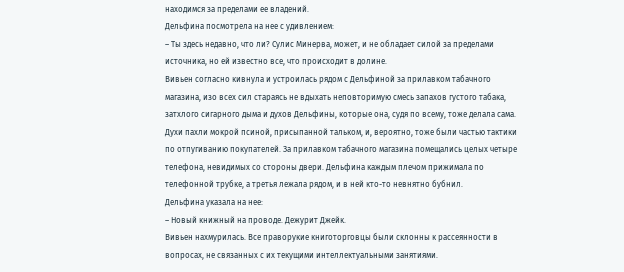находимся за пределами ее владений.
Дельфина посмотрела на нее с удивлением:
– Ты здесь недавно, что ли? Сулис Минерва, может, и не обладает силой за пределами источника, но ей известно все, что происходит в долине.
Вивьен согласно кивнула и устроилась рядом с Дельфиной за прилавком табачного магазина, изо всех сил стараясь не вдыхать неповторимую смесь запахов густого табака, затхлого сигарного дыма и духов Дельфины, которые она, судя по всему, тоже делала сама. Духи пахли мокрой псиной, присыпанной тальком, и, вероятно, тоже были частью тактики по отпугиванию покупателей. За прилавком табачного магазина помещались целых четыре телефона, невидимых со стороны двери. Дельфина каждым плечом прижимала по телефонной трубке, а третья лежала рядом, и в ней кто-то невнятно бубнил.
Дельфина указала на нее:
– Новый книжный на проводе. Дежурит Джейк.
Вивьен нахмурилась. Все праворукие книготорговцы были склонны к рассеянности в вопросах, не связанных с их текущими интеллектуальными занятиями.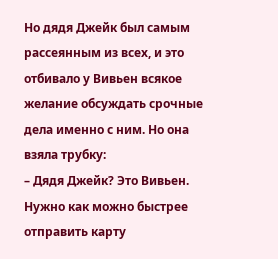Но дядя Джейк был самым рассеянным из всех, и это отбивало у Вивьен всякое желание обсуждать срочные дела именно с ним. Но она взяла трубку:
– Дядя Джейк? Это Вивьен. Нужно как можно быстрее отправить карту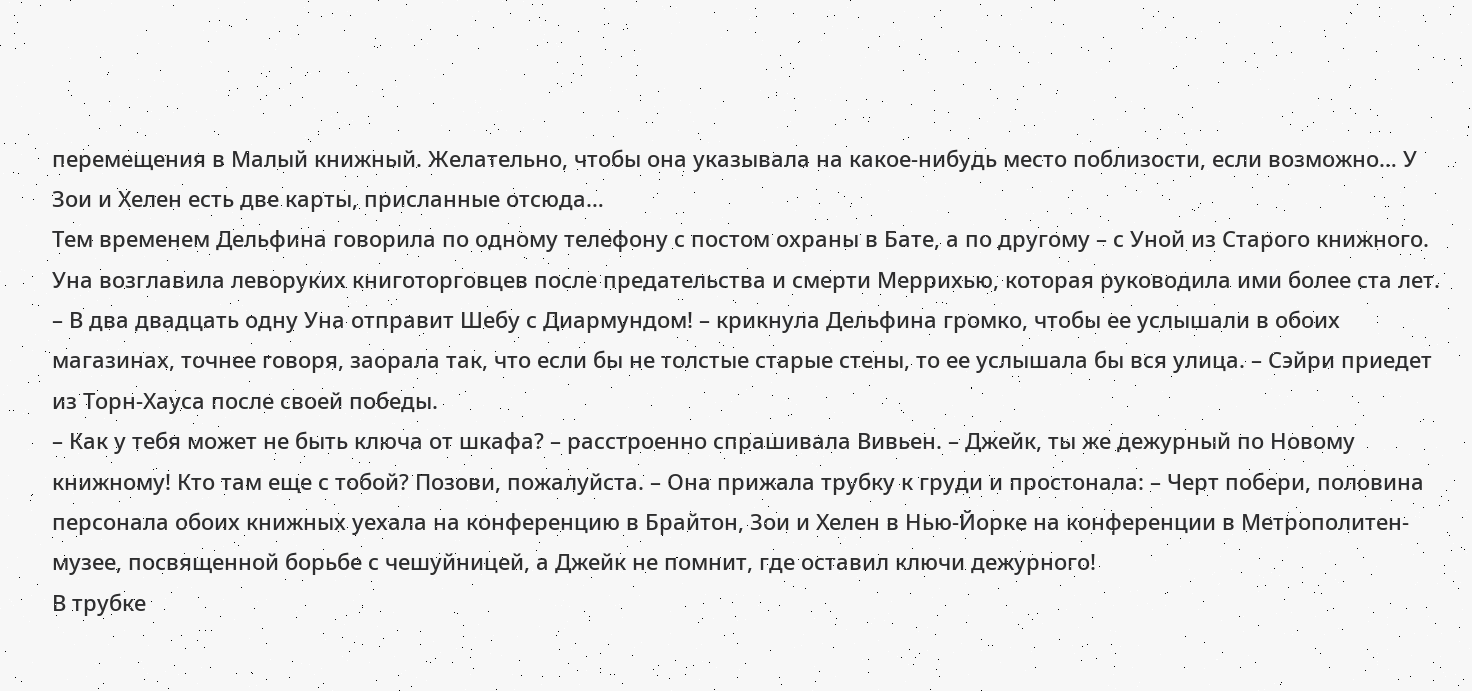перемещения в Малый книжный. Желательно, чтобы она указывала на какое-нибудь место поблизости, если возможно… У Зои и Хелен есть две карты, присланные отсюда…
Тем временем Дельфина говорила по одному телефону с постом охраны в Бате, а по другому – с Уной из Старого книжного. Уна возглавила леворуких книготорговцев после предательства и смерти Меррихью, которая руководила ими более ста лет.
– В два двадцать одну Уна отправит Шебу с Диармундом! – крикнула Дельфина громко, чтобы ее услышали в обоих магазинах, точнее говоря, заорала так, что если бы не толстые старые стены, то ее услышала бы вся улица. – Сэйри приедет из Торн-Хауса после своей победы.
– Как у тебя может не быть ключа от шкафа? – расстроенно спрашивала Вивьен. – Джейк, ты же дежурный по Новому книжному! Кто там еще с тобой? Позови, пожалуйста. – Она прижала трубку к груди и простонала: – Черт побери, половина персонала обоих книжных уехала на конференцию в Брайтон, Зои и Хелен в Нью-Йорке на конференции в Метрополитен-музее, посвященной борьбе с чешуйницей, а Джейк не помнит, где оставил ключи дежурного!
В трубке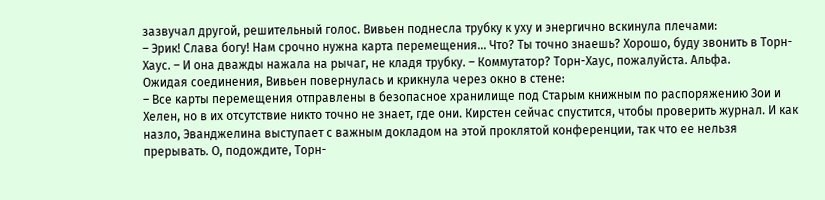зазвучал другой, решительный голос. Вивьен поднесла трубку к уху и энергично вскинула плечами:
– Эрик! Слава богу! Нам срочно нужна карта перемещения… Что? Ты точно знаешь? Хорошо, буду звонить в Торн-Хаус. – И она дважды нажала на рычаг, не кладя трубку. – Коммутатор? Торн-Хаус, пожалуйста. Альфа.
Ожидая соединения, Вивьен повернулась и крикнула через окно в стене:
– Все карты перемещения отправлены в безопасное хранилище под Старым книжным по распоряжению Зои и Хелен, но в их отсутствие никто точно не знает, где они. Кирстен сейчас спустится, чтобы проверить журнал. И как назло, Эванджелина выступает с важным докладом на этой проклятой конференции, так что ее нельзя прерывать. О, подождите, Торн-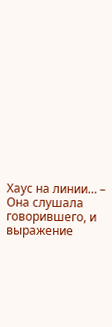Хаус на линии… – Она слушала говорившего, и выражение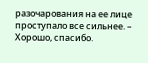разочарования на ее лице проступало все сильнее. – Хорошо, спасибо.